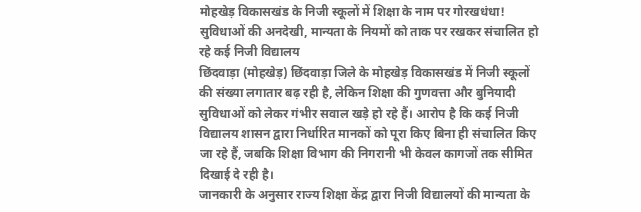मोहखेड़ विकासखंड के निजी स्कूलों में शिक्षा के नाम पर गोरखधंधा!
सुविधाओं की अनदेखी, मान्यता के नियमों को ताक पर रखकर संचालित हो रहे कई निजी विद्यालय
छिंदवाड़ा (मोहखेड़) छिंदवाड़ा जिले के मोहखेड़ विकासखंड में निजी स्कूलों की संख्या लगातार बढ़ रही है, लेकिन शिक्षा की गुणवत्ता और बुनियादी सुविधाओं को लेकर गंभीर सवाल खड़े हो रहे हैं। आरोप है कि कई निजी विद्यालय शासन द्वारा निर्धारित मानकों को पूरा किए बिना ही संचालित किए जा रहे हैं, जबकि शिक्षा विभाग की निगरानी भी केवल कागजों तक सीमित दिखाई दे रही है।
जानकारी के अनुसार राज्य शिक्षा केंद्र द्वारा निजी विद्यालयों की मान्यता के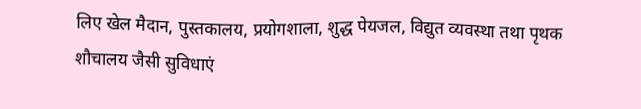लिए खेल मैदान, पुस्तकालय, प्रयोगशाला, शुद्ध पेयजल, विद्युत व्यवस्था तथा पृथक शौचालय जैसी सुविधाएं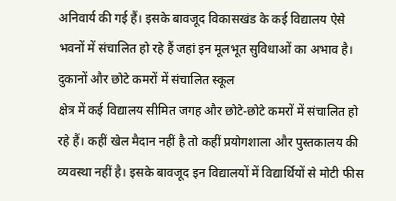अनिवार्य की गई हैं। इसके बावजूद विकासखंड के कई विद्यालय ऐसे भवनों में संचालित हो रहे हैं जहां इन मूलभूत सुविधाओं का अभाव है।
दुकानों और छोटे कमरों में संचालित स्कूल
क्षेत्र में कई विद्यालय सीमित जगह और छोटे-छोटे कमरों में संचालित हो रहे हैं। कहीं खेल मैदान नहीं है तो कहीं प्रयोगशाला और पुस्तकालय की व्यवस्था नहीं है। इसके बावजूद इन विद्यालयों में विद्यार्थियों से मोटी फीस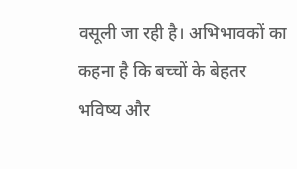वसूली जा रही है। अभिभावकों का कहना है कि बच्चों के बेहतर भविष्य और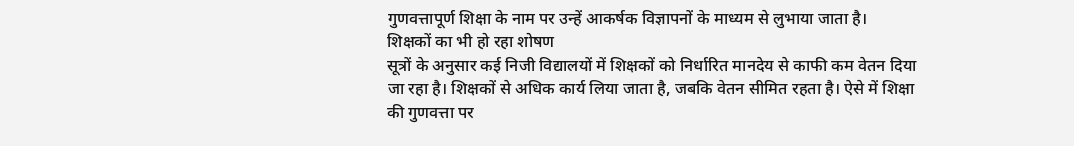गुणवत्तापूर्ण शिक्षा के नाम पर उन्हें आकर्षक विज्ञापनों के माध्यम से लुभाया जाता है।
शिक्षकों का भी हो रहा शोषण
सूत्रों के अनुसार कई निजी विद्यालयों में शिक्षकों को निर्धारित मानदेय से काफी कम वेतन दिया जा रहा है। शिक्षकों से अधिक कार्य लिया जाता है, जबकि वेतन सीमित रहता है। ऐसे में शिक्षा की गुणवत्ता पर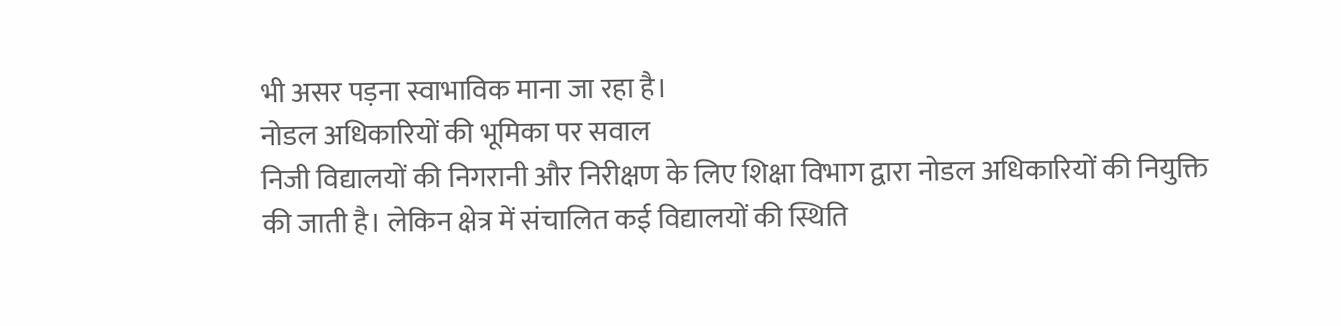भी असर पड़ना स्वाभाविक माना जा रहा है।
नोडल अधिकारियों की भूमिका पर सवाल
निजी विद्यालयों की निगरानी और निरीक्षण के लिए शिक्षा विभाग द्वारा नोडल अधिकारियों की नियुक्ति की जाती है। लेकिन क्षेत्र में संचालित कई विद्यालयों की स्थिति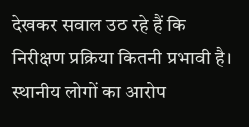देखकर सवाल उठ रहे हैं कि निरीक्षण प्रक्रिया कितनी प्रभावी है। स्थानीय लोगों का आरोप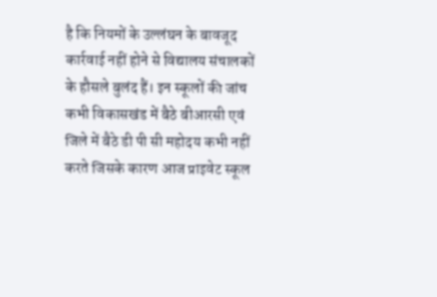है कि नियमों के उल्लंघन के बावजूद कार्रवाई नहीं होने से विद्यालय संचालकों के हौसले बुलंद हैं। इन स्कूलों की जांच कभी विकासखंड में बैठे बीआरसी एवं जिले में बैठे डी पी सी महोदय कभी नहीं करते जिसके कारण आज प्राइवेट स्कूल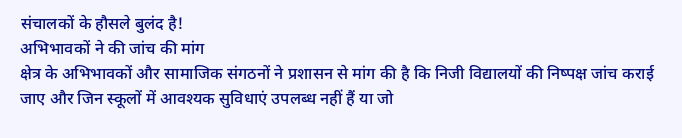संचालकों के हौसले बुलंद है!
अभिभावकों ने की जांच की मांग
क्षेत्र के अभिभावकों और सामाजिक संगठनों ने प्रशासन से मांग की है कि निजी विद्यालयों की निष्पक्ष जांच कराई जाए और जिन स्कूलों में आवश्यक सुविधाएं उपलब्ध नहीं हैं या जो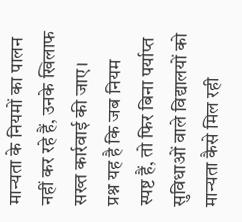मान्यता के नियमों का पालन नहीं कर रहे हैं, उनके खिलाफ सख्त कार्रवाई की जाए।
प्रश्न यह है कि जब नियम स्पष्ट हैं, तो फिर बिना पर्याप्त सुविधाओं वाले विद्यालयों को मान्यता कैसे मिल रही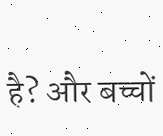है? और बच्चों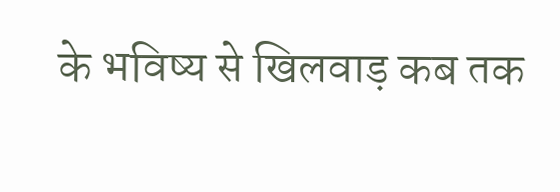के भविष्य से खिलवाड़ कब तक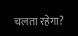चलता रहेगा?